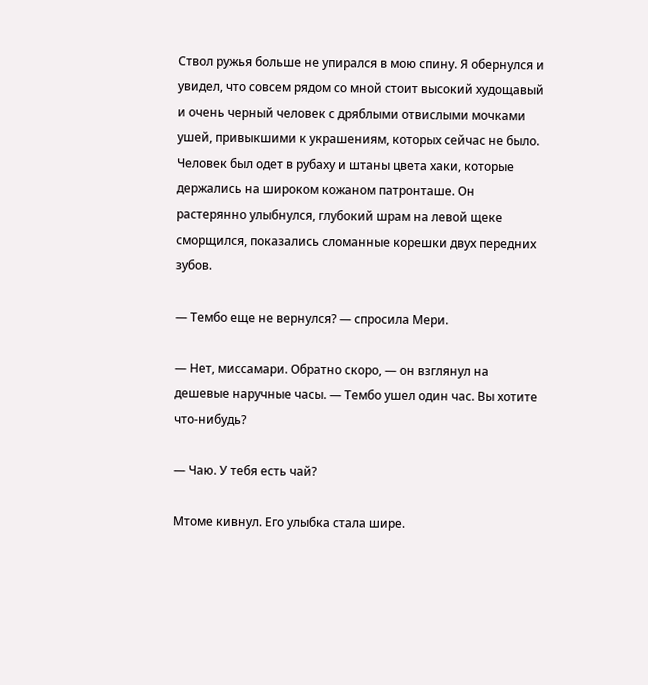Ствол ружья больше не упирался в мою спину. Я обернулся и увидел, что совсем рядом со мной стоит высокий худощавый и очень черный человек с дряблыми отвислыми мочками ушей, привыкшими к украшениям, которых сейчас не было. Человек был одет в рубаху и штаны цвета хаки, которые держались на широком кожаном патронташе. Он растерянно улыбнулся, глубокий шрам на левой щеке сморщился, показались сломанные корешки двух передних зубов.

— Тембо еще не вернулся? — спросила Мери.

— Нет, миссамари. Обратно скоро, — он взглянул на дешевые наручные часы. — Тембо ушел один час. Вы хотите что-нибудь?

— Чаю. У тебя есть чай?

Мтоме кивнул. Его улыбка стала шире.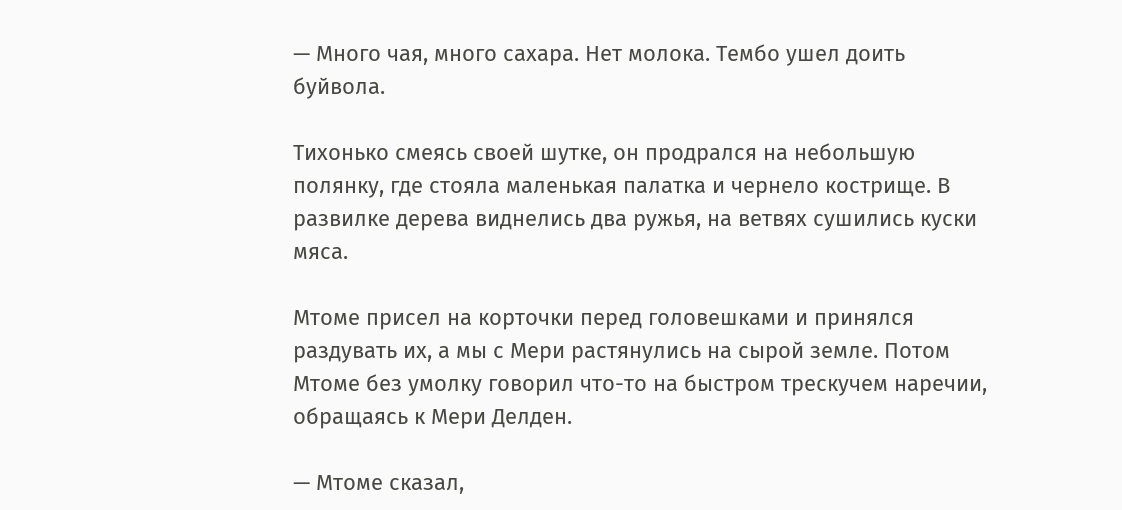— Много чая, много сахара. Нет молока. Тембо ушел доить буйвола.

Тихонько смеясь своей шутке, он продрался на небольшую полянку, где стояла маленькая палатка и чернело кострище. В развилке дерева виднелись два ружья, на ветвях сушились куски мяса.

Мтоме присел на корточки перед головешками и принялся раздувать их, а мы с Мери растянулись на сырой земле. Потом Мтоме без умолку говорил что-то на быстром трескучем наречии, обращаясь к Мери Делден.

— Мтоме сказал,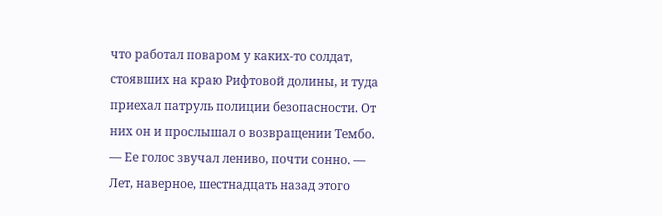что работал поваром у каких-то солдат, стоявших на краю Рифтовой долины, и туда приехал патруль полиции безопасности. От них он и прослышал о возвращении Тембо. — Ее голос звучал лениво, почти сонно. — Лет, наверное, шестнадцать назад этого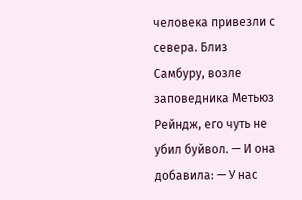человека привезли с севера. Близ Самбуру, возле заповедника Метьюз Рейндж, его чуть не убил буйвол. — И она добавила: — У нас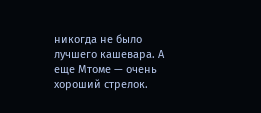никогда не было лучшего кашевара. А еще Мтоме — очень хороший стрелок.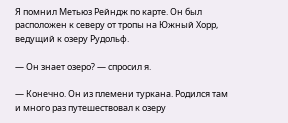Я помнил Метьюз Рейндж по карте. Он был расположен к северу от тропы на Южный Хорр, ведущий к озеру Рудольф.

— Он знает озеро? — спросил я.

— Конечно. Он из племени туркана. Родился там и много раз путешествовал к озеру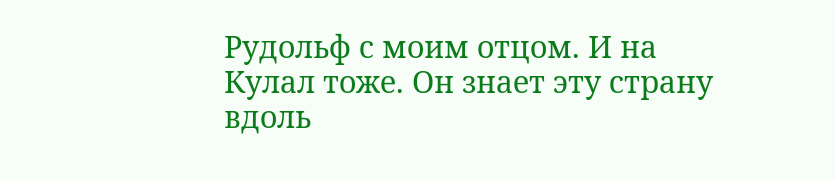Рудольф с моим отцом. И на Кулал тоже. Он знает эту страну вдоль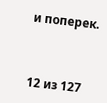и поперек.



12 из 127